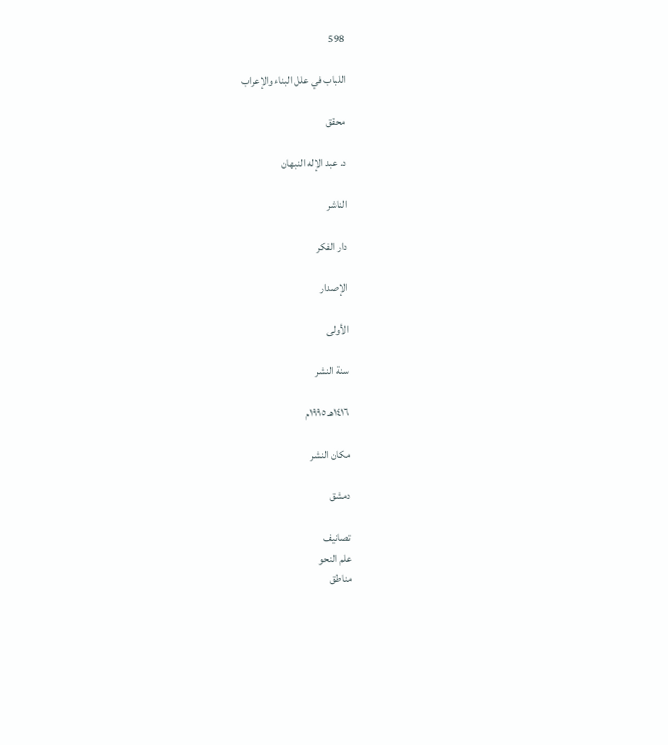598

اللباب في علل البناء والإعراب

محقق

د. عبد الإله النبهان

الناشر

دار الفكر

الإصدار

الأولى

سنة النشر

١٤١٦هـ ١٩٩٥م

مكان النشر

دمشق

تصانيف
علم النحو
مناطق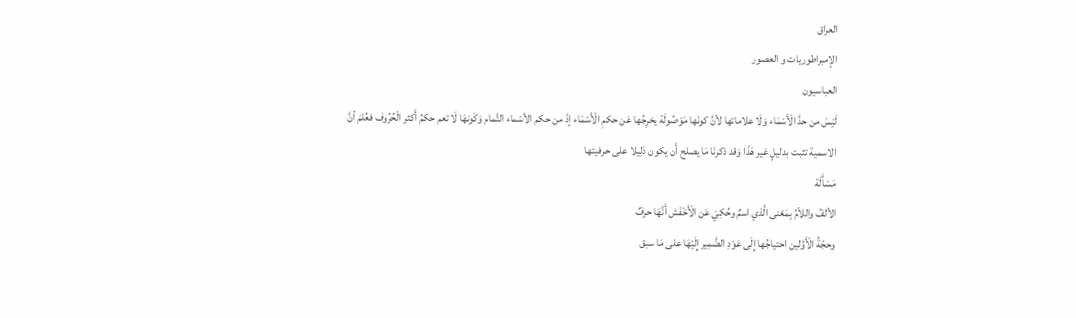العراق
الإمبراطوريات و العصور
العباسيون
لَيْسَ من حدَّ الْأَسْمَاء وَلَا علاماتها لأنَّ كونَها مَوْصُولَة يخرِجُها عَن حكمِ الْأَسْمَاء إذْ من حكم الأسْماء التَّمام وَكَونهَا لَا تعم حكمُ أَكثر الْحُرُوف فعُلمَ أنَّ الاسمية تثبت بدليلٍ غير هَذَا وَقد ذكرنَا مَا يصلح أَن يكون دَلِيلا على حرفيتها
مَسْأَلَة
الألفُ واللاّمُ بِمَعْنى الَّذي اسمٌ وحُكِيَ عَن الْأَخْفَش أَنَّهَا حرفٌ
وحجّةُ الْأَوَّلين احتياجُها إِلَى عَوْدِ الضَّمِير إِلَيْهَا على مَا سبق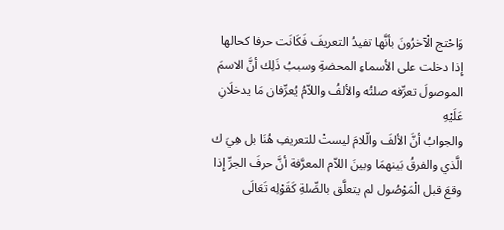وَاحْتج الْآخرُونَ بأنَّها تفيدُ التعريفَ فَكَانَت حرفا كحالها إِذا دخلت على الأسماءِ المحضةِ وسببُ ذَلِك أنَّ الاسمَ الموصولَ تعرِّفه صلتُه والألفُ واللاّمُ يُعرِّفان مَا يدخلَانِ عَلَيْهِ
والجوابُ أنَّ الألفَ والّلامَ ليستْ للتعريفِ هُنَا بل هِيَ ك الَّذي والفرقُ بَينهمَا وبينَ اللاّم المعرَّفة أنَّ حرفَ الجرِّ إِذا وقعَ قبل الْمَوْصُول لم يتعلَّق بالصِّلةِ كَقَوْلِه تَعَالَى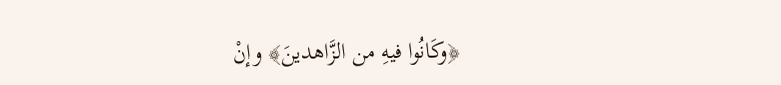﴿وكَانُوا فيهِ من الزَّاهدينَ﴾ وإنْ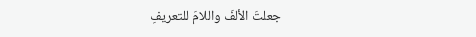جعلتَ الألفَ واللامَ للتعريفِ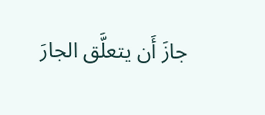جازَ أَن يتعلَّق الجارَ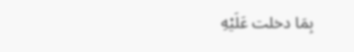بِمَا دخلت عَلَيْهِ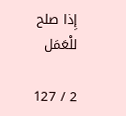إِذا صلح للْعَمَل

2 / 127